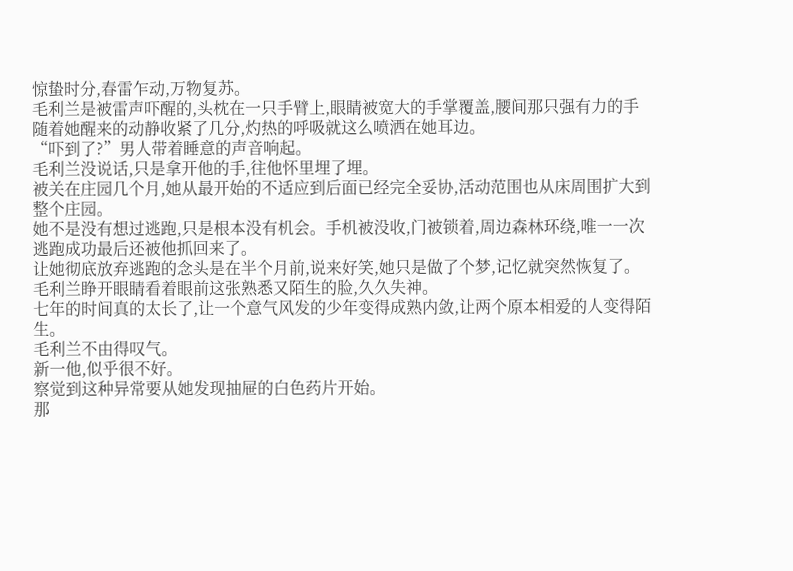惊蛰时分,春雷乍动,万物复苏。
毛利兰是被雷声吓醒的,头枕在一只手臂上,眼睛被宽大的手掌覆盖,腰间那只强有力的手随着她醒来的动静收紧了几分,灼热的呼吸就这么喷洒在她耳边。
“吓到了?”男人带着睡意的声音响起。
毛利兰没说话,只是拿开他的手,往他怀里埋了埋。
被关在庄园几个月,她从最开始的不适应到后面已经完全妥协,活动范围也从床周围扩大到整个庄园。
她不是没有想过逃跑,只是根本没有机会。手机被没收,门被锁着,周边森林环绕,唯一一次逃跑成功最后还被他抓回来了。
让她彻底放弃逃跑的念头是在半个月前,说来好笑,她只是做了个梦,记忆就突然恢复了。
毛利兰睁开眼睛看着眼前这张熟悉又陌生的脸,久久失神。
七年的时间真的太长了,让一个意气风发的少年变得成熟内敛,让两个原本相爱的人变得陌生。
毛利兰不由得叹气。
新一他,似乎很不好。
察觉到这种异常要从她发现抽屉的白色药片开始。
那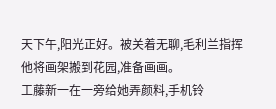天下午,阳光正好。被关着无聊,毛利兰指挥他将画架搬到花园,准备画画。
工藤新一在一旁给她弄颜料,手机铃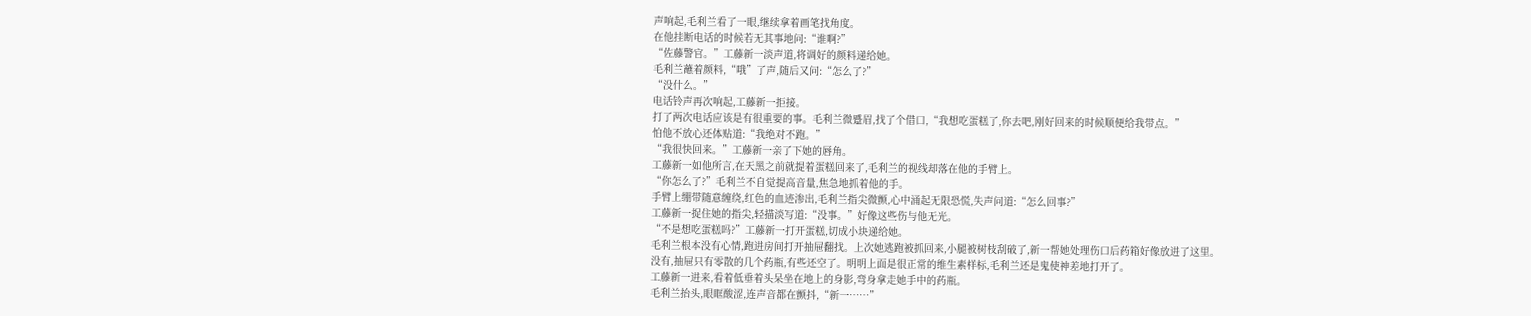声响起,毛利兰看了一眼,继续拿着画笔找角度。
在他挂断电话的时候若无其事地问:“谁啊?”
“佐藤警官。”工藤新一淡声道,将调好的颜料递给她。
毛利兰蘸着颜料,“哦”了声,随后又问:“怎么了?”
“没什么。”
电话铃声再次响起,工藤新一拒接。
打了两次电话应该是有很重要的事。毛利兰微蹙眉,找了个借口,“我想吃蛋糕了,你去吧,刚好回来的时候顺便给我带点。”
怕他不放心还体贴道:“我绝对不跑。”
“我很快回来。”工藤新一亲了下她的唇角。
工藤新一如他所言,在天黑之前就提着蛋糕回来了,毛利兰的视线却落在他的手臂上。
“你怎么了?”毛利兰不自觉提高音量,焦急地抓着他的手。
手臂上绷带随意缠绕,红色的血迹渗出,毛利兰指尖微颤,心中涌起无限恐慌,失声问道:“怎么回事?”
工藤新一捉住她的指尖,轻描淡写道:“没事。”好像这些伤与他无光。
“不是想吃蛋糕吗?”工藤新一打开蛋糕,切成小块递给她。
毛利兰根本没有心情,跑进房间打开抽屉翻找。上次她逃跑被抓回来,小腿被树枝刮破了,新一帮她处理伤口后药箱好像放进了这里。
没有,抽屉只有零散的几个药瓶,有些还空了。明明上面是很正常的维生素样标,毛利兰还是鬼使神差地打开了。
工藤新一进来,看着低垂着头呆坐在地上的身影,弯身拿走她手中的药瓶。
毛利兰抬头,眼眶酸涩,连声音都在颤抖,“新一……”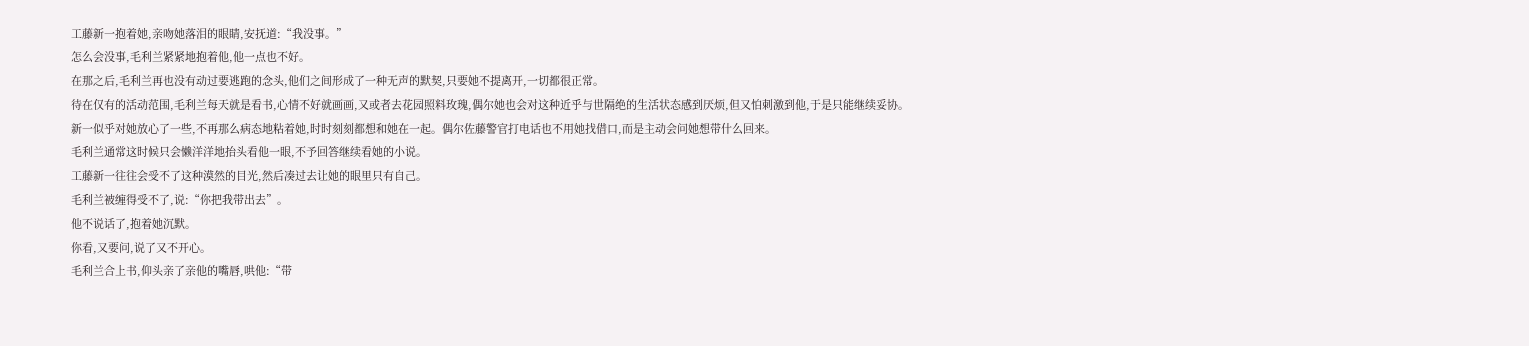工藤新一抱着她,亲吻她落泪的眼睛,安抚道:“我没事。”
怎么会没事,毛利兰紧紧地抱着他,他一点也不好。
在那之后,毛利兰再也没有动过要逃跑的念头,他们之间形成了一种无声的默契,只要她不提离开,一切都很正常。
待在仅有的活动范围,毛利兰每天就是看书,心情不好就画画,又或者去花园照料玫瑰,偶尔她也会对这种近乎与世隔绝的生活状态感到厌烦,但又怕刺激到他,于是只能继续妥协。
新一似乎对她放心了一些,不再那么病态地粘着她,时时刻刻都想和她在一起。偶尔佐藤警官打电话也不用她找借口,而是主动会问她想带什么回来。
毛利兰通常这时候只会懒洋洋地抬头看他一眼,不予回答继续看她的小说。
工藤新一往往会受不了这种漠然的目光,然后凑过去让她的眼里只有自己。
毛利兰被缠得受不了,说:“你把我带出去”。
他不说话了,抱着她沉默。
你看,又要问,说了又不开心。
毛利兰合上书,仰头亲了亲他的嘴唇,哄他:“带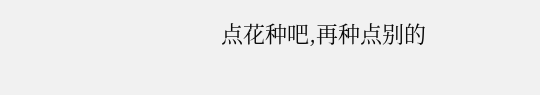点花种吧,再种点别的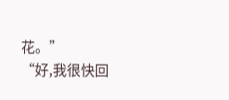花。”
“好,我很快回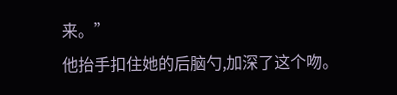来。”
他抬手扣住她的后脑勺,加深了这个吻。